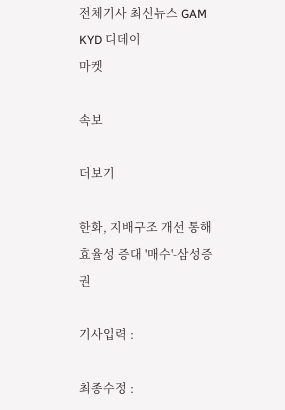전체기사 최신뉴스 GAM
KYD 디데이
마켓

속보

더보기

한화, 지배구조 개선 통해 효율성 증대 '매수'-삼성증권

기사입력 :

최종수정 :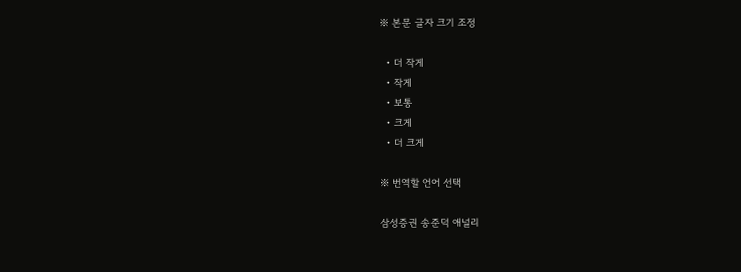※ 본문 글자 크기 조정

  • 더 작게
  • 작게
  • 보통
  • 크게
  • 더 크게

※ 번역할 언어 선택

삼성증권 송준덕 애널리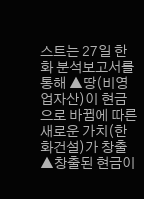스트는 27일 한화 분석보고서를 통해 ▲땅(비영업자산)이 현금으로 바뀜에 따른 새로운 가치(한화건설)가 창출 ▲창출된 현금이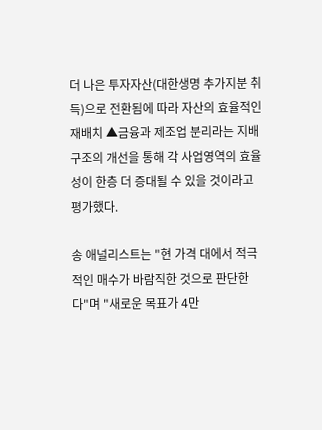더 나은 투자자산(대한생명 추가지분 취득)으로 전환됨에 따라 자산의 효율적인 재배치 ▲금융과 제조업 분리라는 지배구조의 개선을 통해 각 사업영역의 효율성이 한층 더 증대될 수 있을 것이라고 평가했다.

송 애널리스트는 "현 가격 대에서 적극적인 매수가 바람직한 것으로 판단한다"며 "새로운 목표가 4만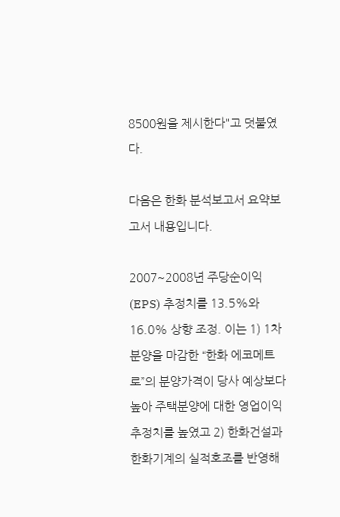8500원을 제시한다"고 덧붙였다.

다음은 한화 분석보고서 요약보고서 내용입니다.

2007~2008년 주당순이익(EPS) 추정치를 13.5%와 16.0% 상향 조정. 이는 1) 1차 분양을 마감한 “한화 에코메트로”의 분양가격이 당사 예상보다 높아 주택분양에 대한 영업이익 추정치를 높였고 2) 한화건설과 한화기계의 실적호조를 반영해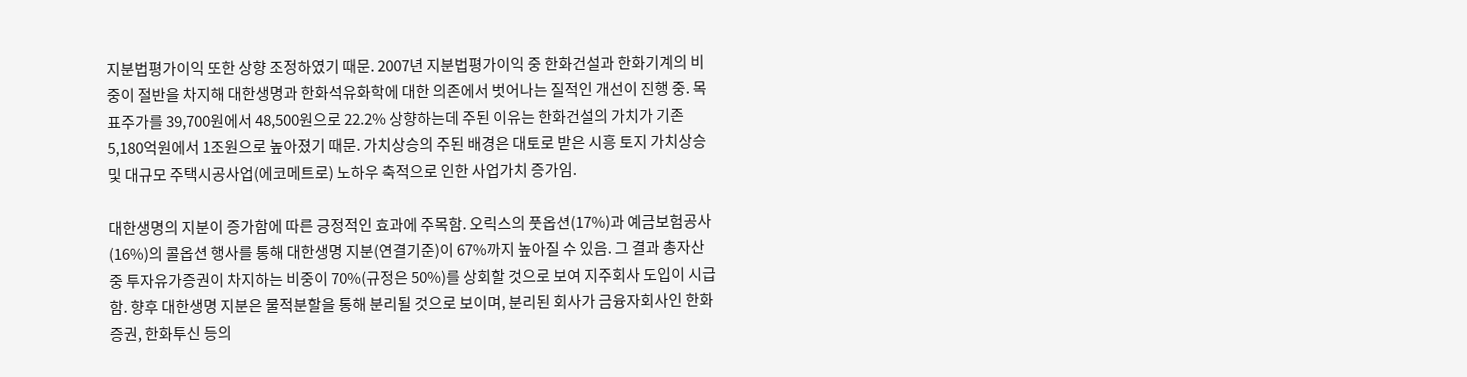지분법평가이익 또한 상향 조정하였기 때문. 2007년 지분법평가이익 중 한화건설과 한화기계의 비중이 절반을 차지해 대한생명과 한화석유화학에 대한 의존에서 벗어나는 질적인 개선이 진행 중. 목표주가를 39,700원에서 48,500원으로 22.2% 상향하는데 주된 이유는 한화건설의 가치가 기존 5,180억원에서 1조원으로 높아졌기 때문. 가치상승의 주된 배경은 대토로 받은 시흥 토지 가치상승 및 대규모 주택시공사업(에코메트로) 노하우 축적으로 인한 사업가치 증가임.

대한생명의 지분이 증가함에 따른 긍정적인 효과에 주목함. 오릭스의 풋옵션(17%)과 예금보험공사(16%)의 콜옵션 행사를 통해 대한생명 지분(연결기준)이 67%까지 높아질 수 있음. 그 결과 총자산 중 투자유가증권이 차지하는 비중이 70%(규정은 50%)를 상회할 것으로 보여 지주회사 도입이 시급함. 향후 대한생명 지분은 물적분할을 통해 분리될 것으로 보이며, 분리된 회사가 금융자회사인 한화증권, 한화투신 등의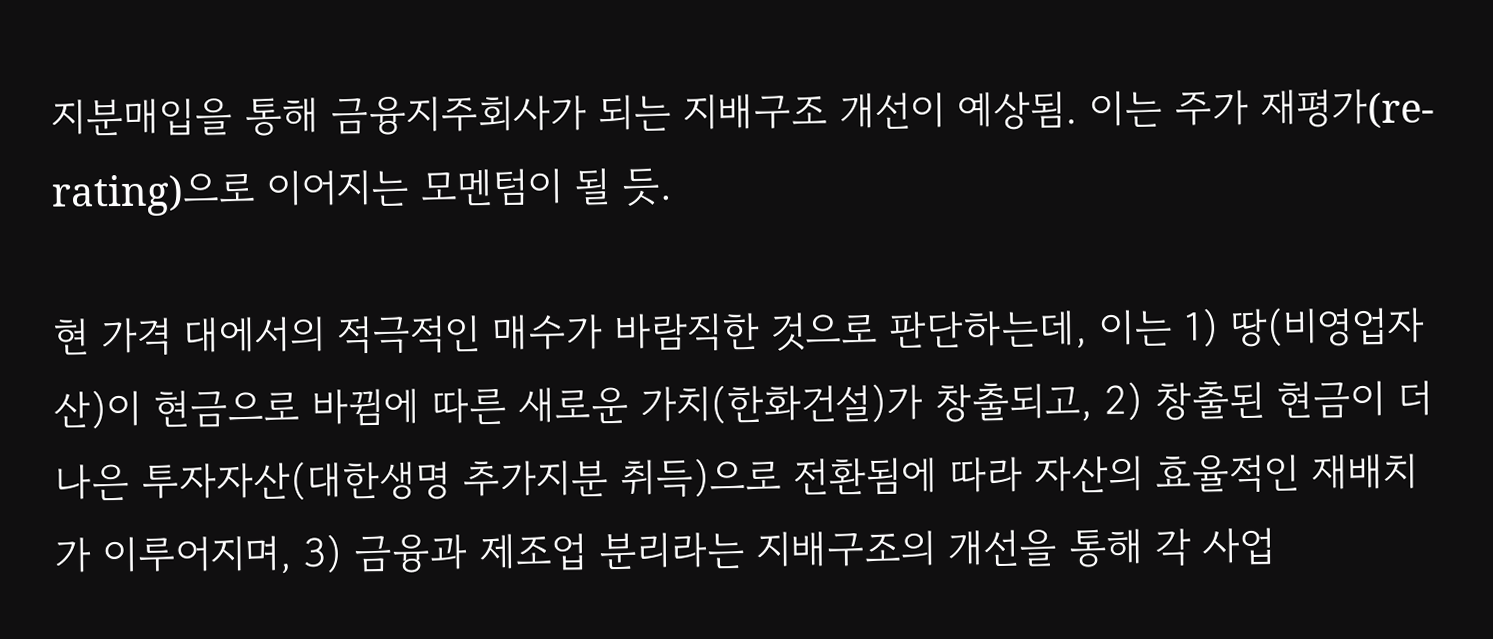지분매입을 통해 금융지주회사가 되는 지배구조 개선이 예상됨. 이는 주가 재평가(re-rating)으로 이어지는 모멘텀이 될 듯.

현 가격 대에서의 적극적인 매수가 바람직한 것으로 판단하는데, 이는 1) 땅(비영업자산)이 현금으로 바뀜에 따른 새로운 가치(한화건설)가 창출되고, 2) 창출된 현금이 더 나은 투자자산(대한생명 추가지분 취득)으로 전환됨에 따라 자산의 효율적인 재배치가 이루어지며, 3) 금융과 제조업 분리라는 지배구조의 개선을 통해 각 사업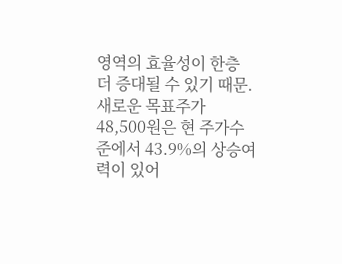영역의 효율성이 한층 더 증대될 수 있기 때문. 새로운 목표주가 48,500원은 현 주가수준에서 43.9%의 상승여력이 있어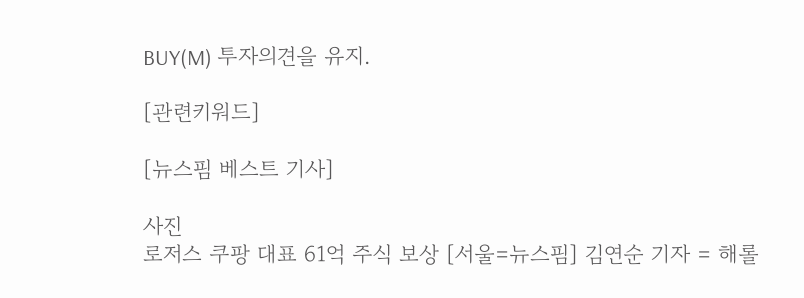BUY(M) 투자의견을 유지.

[관련키워드]

[뉴스핌 베스트 기사]

사진
로저스 쿠팡 대표 61억 주식 보상 [서울=뉴스핌] 김연순 기자 = 해롤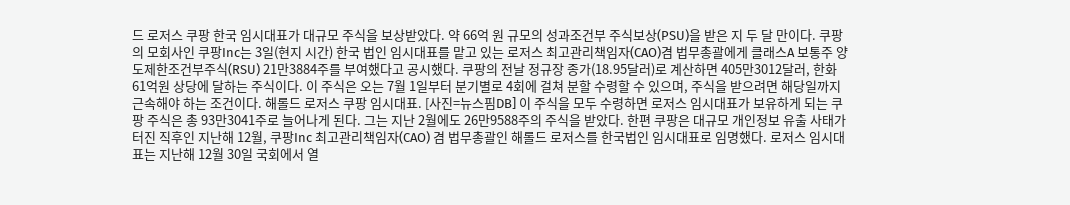드 로저스 쿠팡 한국 임시대표가 대규모 주식을 보상받았다. 약 66억 원 규모의 성과조건부 주식보상(PSU)을 받은 지 두 달 만이다. 쿠팡의 모회사인 쿠팡Inc는 3일(현지 시간) 한국 법인 임시대표를 맡고 있는 로저스 최고관리책임자(CAO)겸 법무총괄에게 클래스A 보통주 양도제한조건부주식(RSU) 21만3884주를 부여했다고 공시했다. 쿠팡의 전날 정규장 종가(18.95달러)로 계산하면 405만3012달러, 한화 61억원 상당에 달하는 주식이다. 이 주식은 오는 7월 1일부터 분기별로 4회에 걸쳐 분할 수령할 수 있으며, 주식을 받으려면 해당일까지 근속해야 하는 조건이다. 해롤드 로저스 쿠팡 임시대표. [사진=뉴스핌DB] 이 주식을 모두 수령하면 로저스 임시대표가 보유하게 되는 쿠팡 주식은 총 93만3041주로 늘어나게 된다. 그는 지난 2월에도 26만9588주의 주식을 받았다. 한편 쿠팡은 대규모 개인정보 유출 사태가 터진 직후인 지난해 12월, 쿠팡Inc 최고관리책임자(CAO) 겸 법무총괄인 해롤드 로저스를 한국법인 임시대표로 임명했다. 로저스 임시대표는 지난해 12월 30일 국회에서 열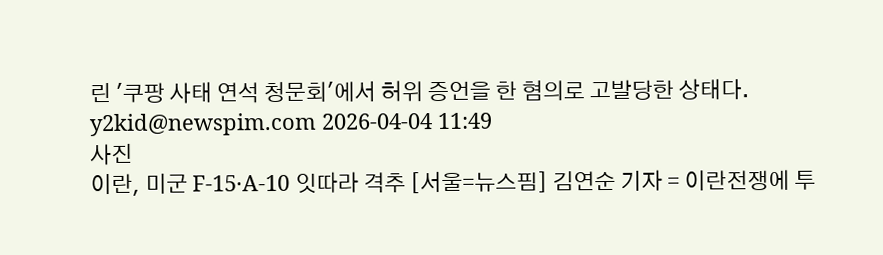린 '쿠팡 사태 연석 청문회'에서 허위 증언을 한 혐의로 고발당한 상태다.   y2kid@newspim.com 2026-04-04 11:49
사진
이란, 미군 F-15·A-10 잇따라 격추 [서울=뉴스핌] 김연순 기자 = 이란전쟁에 투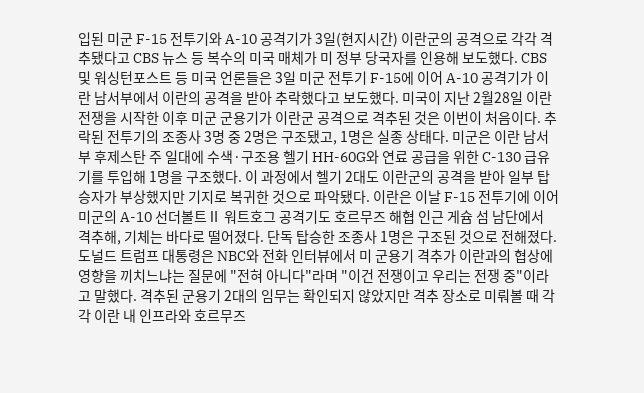입된 미군 F-15 전투기와 A-10 공격기가 3일(현지시간) 이란군의 공격으로 각각 격추됐다고 CBS 뉴스 등 복수의 미국 매체가 미 정부 당국자를 인용해 보도했다. CBS 및 워싱턴포스트 등 미국 언론들은 3일 미군 전투기 F-15에 이어 A-10 공격기가 이란 남서부에서 이란의 공격을 받아 추락했다고 보도했다. 미국이 지난 2월28일 이란전쟁을 시작한 이후 미군 군용기가 이란군 공격으로 격추된 것은 이번이 처음이다. 추락된 전투기의 조종사 3명 중 2명은 구조됐고, 1명은 실종 상태다. 미군은 이란 남서부 후제스탄 주 일대에 수색·구조용 헬기 HH-60G와 연료 공급을 위한 C-130 급유기를 투입해 1명을 구조했다. 이 과정에서 헬기 2대도 이란군의 공격을 받아 일부 탑승자가 부상했지만 기지로 복귀한 것으로 파악됐다. 이란은 이날 F-15 전투기에 이어 미군의 A-10 선더볼트Ⅱ 워트호그 공격기도 호르무즈 해협 인근 게슘 섬 남단에서 격추해, 기체는 바다로 떨어졌다. 단독 탑승한 조종사 1명은 구조된 것으로 전해졌다. 도널드 트럼프 대통령은 NBC와 전화 인터뷰에서 미 군용기 격추가 이란과의 협상에 영향을 끼치느냐는 질문에 "전혀 아니다"라며 "이건 전쟁이고 우리는 전쟁 중"이라고 말했다. 격추된 군용기 2대의 임무는 확인되지 않았지만 격추 장소로 미뤄볼 때 각각 이란 내 인프라와 호르무즈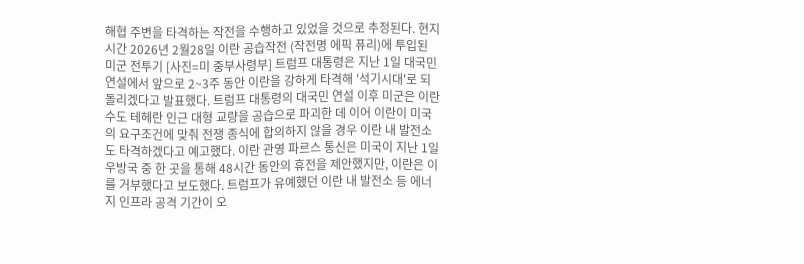해협 주변을 타격하는 작전을 수행하고 있었을 것으로 추정된다. 현지시간 2026년 2월28일 이란 공습작전 (작전명 에픽 퓨리)에 투입된 미군 전투기 [사진=미 중부사령부] 트럼프 대통령은 지난 1일 대국민 연설에서 앞으로 2~3주 동안 이란을 강하게 타격해 '석기시대'로 되돌리겠다고 발표했다. 트럼프 대통령의 대국민 연설 이후 미군은 이란 수도 테헤란 인근 대형 교량을 공습으로 파괴한 데 이어 이란이 미국의 요구조건에 맞춰 전쟁 종식에 합의하지 않을 경우 이란 내 발전소도 타격하겠다고 예고했다. 이란 관영 파르스 통신은 미국이 지난 1일 우방국 중 한 곳을 통해 48시간 동안의 휴전을 제안했지만, 이란은 이를 거부했다고 보도했다. 트럼프가 유예했던 이란 내 발전소 등 에너지 인프라 공격 기간이 오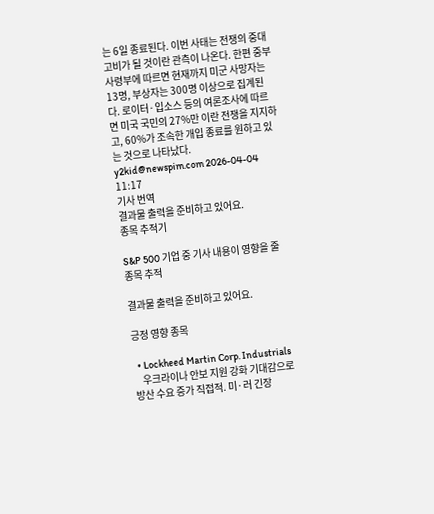는 6일 종료된다. 이번 사태는 전쟁의 중대 고비가 될 것이란 관측이 나온다. 한편 중부사령부에 따르면 현재까지 미군 사망자는 13명, 부상자는 300명 이상으로 집계된다. 로이터·입소스 등의 여론조사에 따르면 미국 국민의 27%만 이란 전쟁을 지지하고, 60%가 조속한 개입 종료를 원하고 있는 것으로 나타났다.   y2kid@newspim.com 2026-04-04 11:17
기사 번역
결과물 출력을 준비하고 있어요.
종목 추적기

S&P 500 기업 중 기사 내용이 영향을 줄 종목 추적

결과물 출력을 준비하고 있어요.

긍정 영향 종목

  • Lockheed Martin Corp. Industrials
    우크라이나 안보 지원 강화 기대감으로 방산 수요 증가 직접적. 미·러 긴장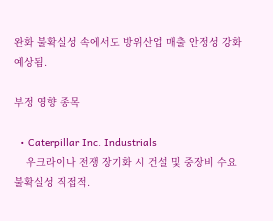완화 불확실성 속에서도 방위산업 매출 안정성 강화 예상됨.

부정 영향 종목

  • Caterpillar Inc. Industrials
    우크라이나 전쟁 장기화 시 건설 및 중장비 수요 불확실성 직접적.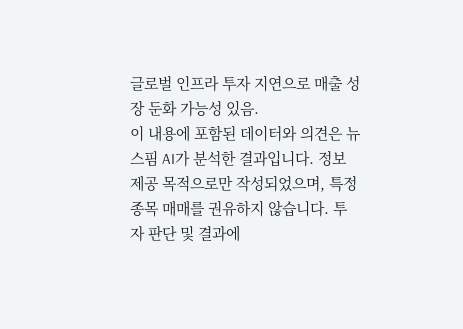글로벌 인프라 투자 지연으로 매출 성장 둔화 가능성 있음.
이 내용에 포함된 데이터와 의견은 뉴스핌 AI가 분석한 결과입니다. 정보 제공 목적으로만 작성되었으며, 특정 종목 매매를 권유하지 않습니다. 투자 판단 및 결과에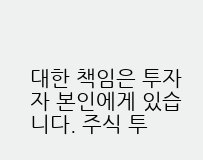대한 책임은 투자자 본인에게 있습니다. 주식 투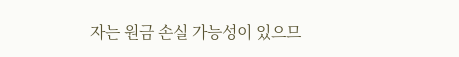자는 원금 손실 가능성이 있으므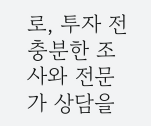로, 투자 전 충분한 조사와 전문가 상담을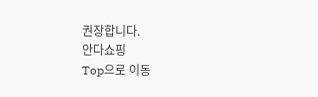권장합니다.
안다쇼핑
Top으로 이동